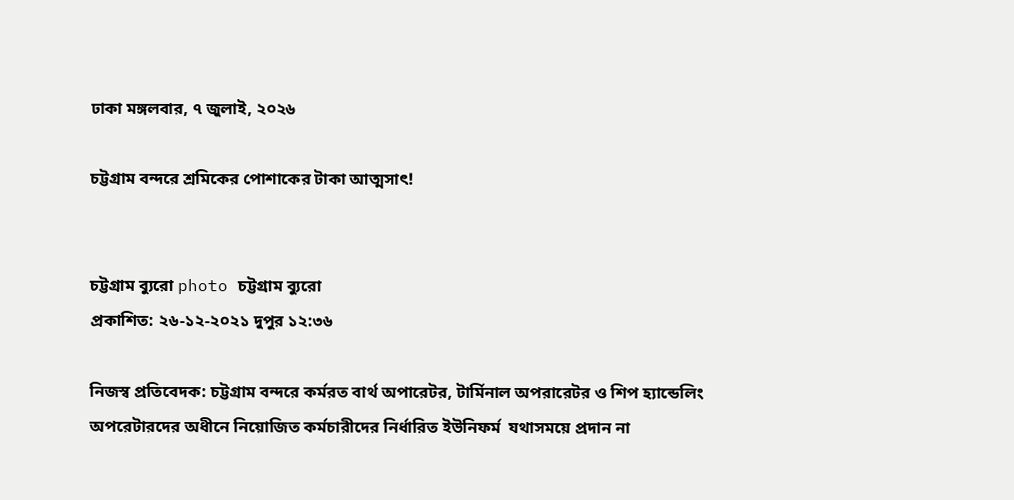ঢাকা মঙ্গলবার, ৭ জুলাই, ২০২৬

চট্টগ্রাম বন্দরে শ্রমিকের পোশাকের টাকা আত্মসাৎ!


চট্টগ্রাম ব্যুরো photo চট্টগ্রাম ব্যুরো
প্রকাশিত: ২৬-১২-২০২১ দুপুর ১২:৩৬

নিজস্ব প্রতিবেদক: চট্টগ্রাম বন্দরে কর্মরত বার্থ অপারেটর, টার্মিনাল অপরারেটর ও শিপ হ্যান্ডেলিং অপরেটারদের অধীনে নিয়োজিত কর্মচারীদের নির্ধারিত ইউনিফর্ম  যথাসময়ে প্রদান না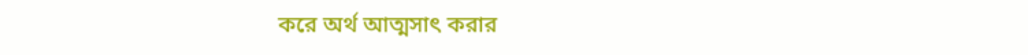করে অর্থ আত্মসাৎ করার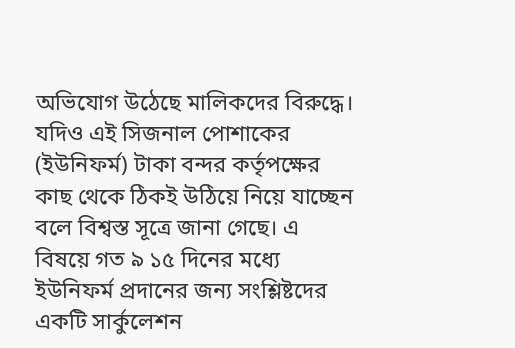অভিযোগ উঠেছে মালিকদের বিরুদ্ধে। যদিও এই সিজনাল পোশাকের (ইউনিফর্ম) টাকা বন্দর কর্তৃপক্ষের কাছ থেকে ঠিকই উঠিয়ে নিয়ে যাচ্ছেন বলে বিশ্বস্ত সূত্রে জানা গেছে। এ বিষয়ে গত ৯ ১৫ দিনের মধ্যে ইউনিফর্ম প্রদানের জন্য সংশ্লিষ্টদের একটি সার্কুলেশন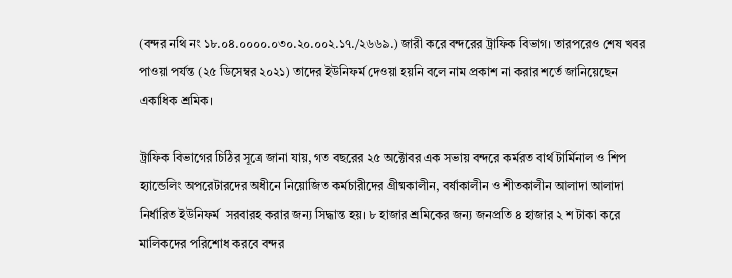(বন্দর নথি নং ১৮.০৪.০০০০.০৩০.২০.০০২.১৭./২৬৬৯.) জারী করে বন্দরের ট্রাফিক বিভাগ। তারপরেও শেষ খবর পাওয়া পর্যন্ত (২৫ ডিসেম্বর ২০২১) তাদের ইউনিফর্ম দেওয়া হয়নি বলে নাম প্রকাশ না করার শর্তে জানিয়েছেন একাধিক শ্রমিক।

ট্রাফিক বিভাগের চিঠির সূত্রে জানা যায়, গত বছরের ২৫ অক্টোবর এক সভায় বন্দরে কর্মরত বার্থ টার্মিনাল ও শিপ হ্যান্ডেলিং অপরেটারদের অধীনে নিয়োজিত কর্মচারীদের গ্রীষ্মকালীন, বর্ষাকালীন ও শীতকালীন আলাদা আলাদা নির্ধারিত ইউনিফর্ম  সরবারহ করার জন্য সিদ্ধান্ত হয়। ৮ হাজার শ্রমিকের জন্য জনপ্রতি ৪ হাজার ২ শ টাকা করে মালিকদের পরিশোধ করবে বন্দর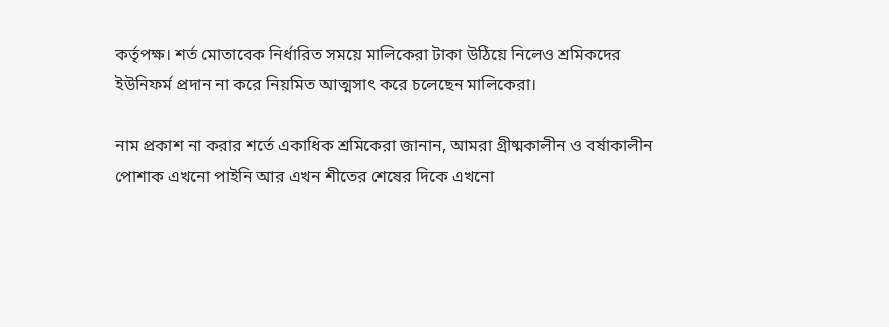কর্তৃপক্ষ। শর্ত মোতাবেক নির্ধারিত সময়ে মালিকেরা টাকা উঠিয়ে নিলেও শ্রমিকদের  ইউনিফর্ম প্রদান না করে নিয়মিত আত্মসাৎ করে চলেছেন মালিকেরা।

নাম প্রকাশ না করার শর্তে একাধিক শ্রমিকেরা জানান, আমরা গ্রীষ্মকালীন ও বর্ষাকালীন পোশাক এখনো পাইনি আর এখন শীতের শেষের দিকে এখনো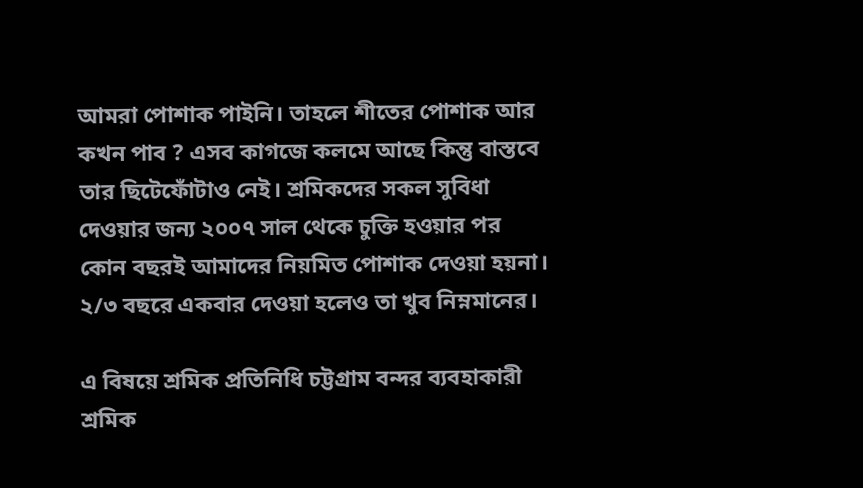আমরা পোশাক পাইনি। তাহলে শীতের পোশাক আর কখন পাব ? এসব কাগজে কলমে আছে কিন্তু বাস্তবে তার ছিটেফোঁটাও নেই। শ্রমিকদের সকল সুবিধা দেওয়ার জন্য ২০০৭ সাল থেকে চুক্তি হওয়ার পর কোন বছরই আমাদের নিয়মিত পোশাক দেওয়া হয়না। ২/৩ বছরে একবার দেওয়া হলেও তা খুব নিম্নমানের।

এ বিষয়ে শ্রমিক প্রতিনিধি চট্টগ্রাম বন্দর ব্যবহাকারী শ্রমিক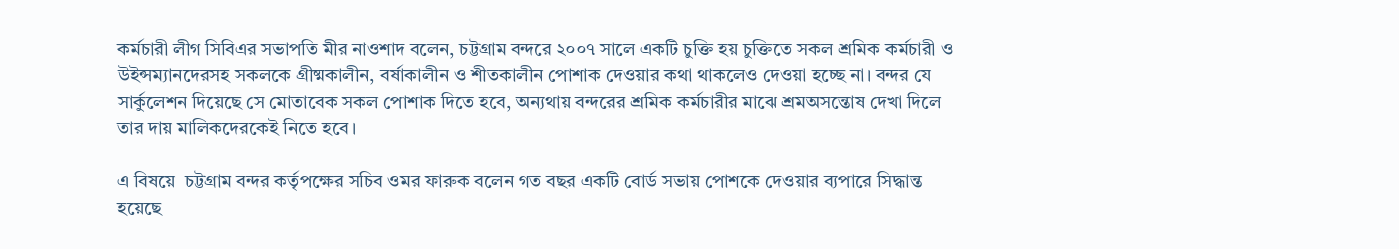কর্মচারী লীগ সিবিএর সভাপতি মীর নাওশাদ বলেন, চট্টগ্রাম বন্দরে ২০০৭ সালে একটি চুক্তি হয় চুক্তিতে সকল শ্রমিক কর্মচারী ও উইন্সম্যানদেরসহ সকলকে গ্রীষ্মকালীন, বর্ষাকালীন ও শীতকালীন পোশাক দেওয়ার কথা থাকলেও দেওয়া হচ্ছে না। বন্দর যে সার্কুলেশন দিয়েছে সে মোতাবেক সকল পোশাক দিতে হবে, অন্যথায় বন্দরের শ্রমিক কর্মচারীর মাঝে শ্রমঅসন্তোষ দেখা দিলে তার দায় মালিকদেরকেই নিতে হবে।

এ বিষয়ে  চট্টগ্রাম বন্দর কর্তৃপক্ষের সচিব ওমর ফারুক বলেন গত বছর একটি বোর্ড সভায় পোশকে দেওয়ার ব্যপারে সিদ্ধান্ত হয়েছে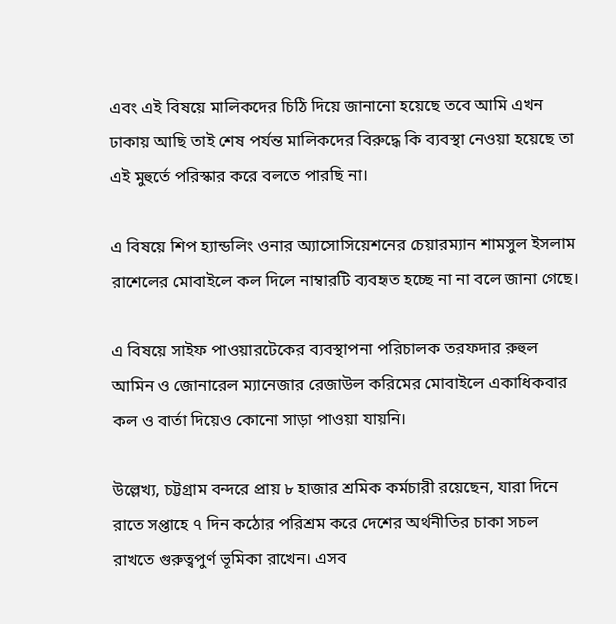এবং এই বিষয়ে মালিকদের চিঠি দিয়ে জানানো হয়েছে তবে আমি এখন ঢাকায় আছি তাই শেষ পর্যন্ত মালিকদের বিরুদ্ধে কি ব্যবস্থা নেওয়া হয়েছে তা এই মুহুর্তে পরিস্কার করে বলতে পারছি না।

এ বিষয়ে শিপ হ্যান্ডলিং ওনার অ্যাসোসিয়েশনের চেয়ারম্যান শামসুল ইসলাম রাশেলের মোবাইলে কল দিলে নাম্বারটি ব্যবহৃত হচ্ছে না না বলে জানা গেছে।

এ বিষয়ে সাইফ পাওয়ারটেকের ব্যবস্থাপনা পরিচালক তরফদার রুহুল আমিন ও জোনারেল ম্যানেজার রেজাউল করিমের মোবাইলে একাধিকবার কল ও বার্তা দিয়েও কোনো সাড়া পাওয়া যায়নি।

উল্লেখ্য, চট্টগ্রাম বন্দরে প্রায় ৮ হাজার শ্রমিক কর্মচারী রয়েছেন, যারা দিনে রাতে সপ্তাহে ৭ দিন কঠোর পরিশ্রম করে দেশের অর্থনীতির চাকা সচল রাখতে গুরুত্বপুর্ণ ভূমিকা রাখেন। এসব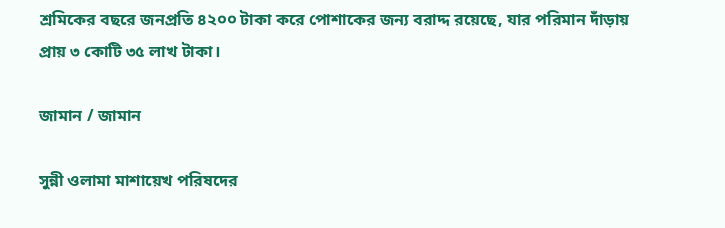শ্রমিকের বছরে জনপ্রতি ৪২০০ টাকা করে পোশাকের জন্য বরাদ্দ রয়েছে, যার পরিমান দাঁড়ায় প্রায় ৩ কোটি ৩৫ লাখ টাকা।

জামান / জামান

সুন্নী ওলামা মাশায়েখ পরিষদের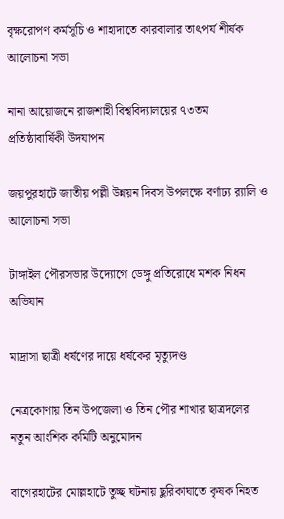বৃক্ষরোপণ কর্মসূচি ও শাহাদাতে কারবালার তাৎপর্য শীর্ষক আলোচনা সভা

নানা আয়োজনে রাজশাহী বিশ্ববিদ্যালয়ের ৭৩তম প্রতিষ্ঠাবার্ষিকী উদযাপন

জয়পুরহাটে জাতীয় পল্লী উন্নয়ন দিবস উপলক্ষে বর্ণাঢ্য র‍্যালি ও আলোচনা সভা

টাঙ্গাইল পৌরসভার উদ্যোগে ডেঙ্গু প্রতিরোধে মশক নিধন অভিযান

মাদ্রাসা ছাত্রী ধর্ষণের দায়ে ধর্ষকের মৃত্যুদণ্ড

নেত্রকোণায় তিন উপজেলা ও তিন পৌর শাখার ছাত্রদলের নতুন আংশিক কমিটি অনুমোদন

বাগেরহাটের মোল্লহাটে তুচ্ছ ঘটনায় ছুরিকাঘাতে কৃষক নিহত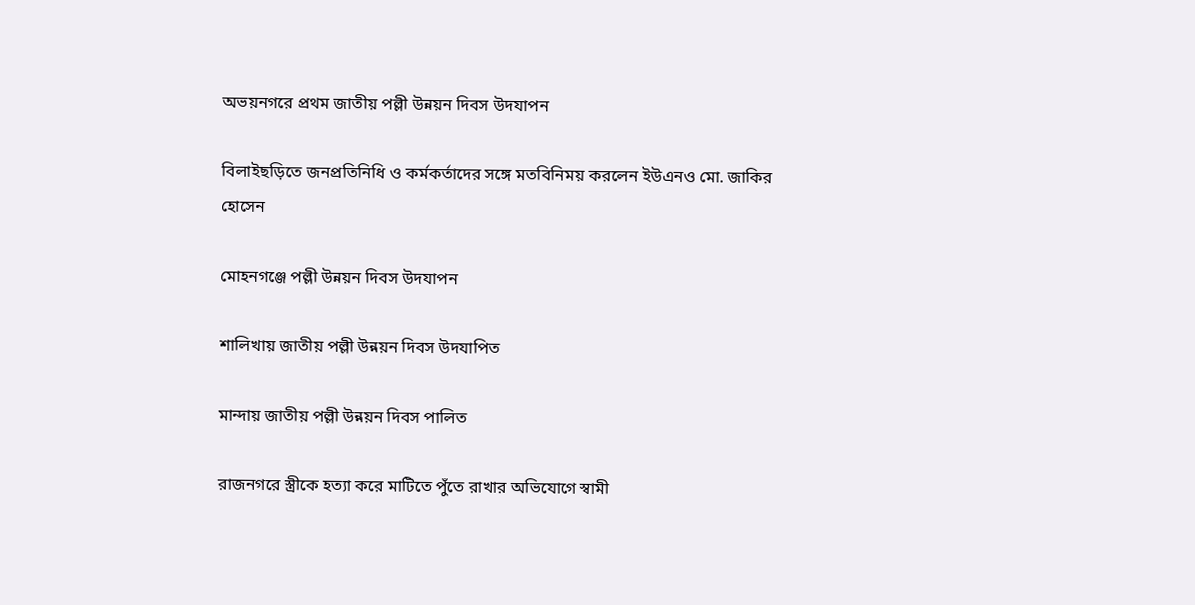অভয়নগরে প্রথম জাতীয় পল্লী উন্নয়ন দিবস উদযাপন

বিলাইছড়িতে জনপ্রতিনিধি ও কর্মকর্তাদের সঙ্গে মতবিনিময় করলেন ইউএনও মো. জাকির হোসেন

মোহনগঞ্জে পল্লী উন্নয়ন দিবস উদযাপন

শালিখায় জাতীয় পল্লী উন্নয়ন দিবস উদযাপিত

মান্দায় জাতীয় পল্লী উন্নয়ন দিবস পালিত

রাজনগরে স্ত্রীকে হত্যা করে মাটিতে পুঁতে রাখার অভিযোগে স্বামী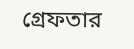গ্রেফতার